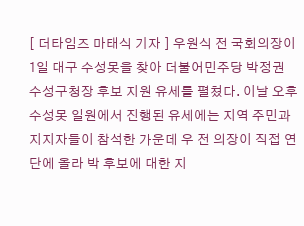[ 더타임즈 마태식 기자 ] 우원식 전 국회의장이 1일 대구 수성못을 찾아 더불어민주당 박정권 수성구청장 후보 지원 유세를 펼쳤다. 이날 오후 수성못 일원에서 진행된 유세에는 지역 주민과 지지자들이 참석한 가운데 우 전 의장이 직접 연단에 올라 박 후보에 대한 지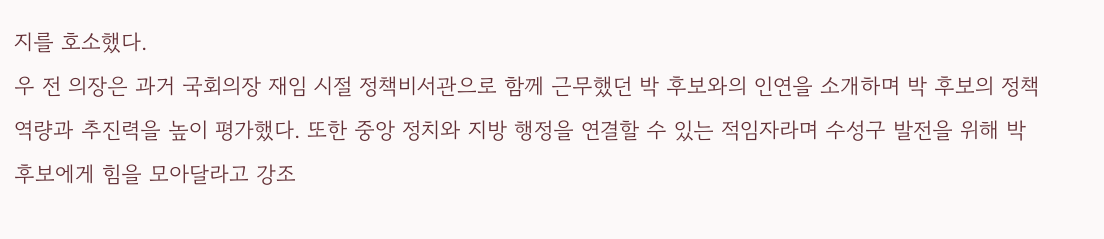지를 호소했다.
우 전 의장은 과거 국회의장 재임 시절 정책비서관으로 함께 근무했던 박 후보와의 인연을 소개하며 박 후보의 정책 역량과 추진력을 높이 평가했다. 또한 중앙 정치와 지방 행정을 연결할 수 있는 적임자라며 수성구 발전을 위해 박 후보에게 힘을 모아달라고 강조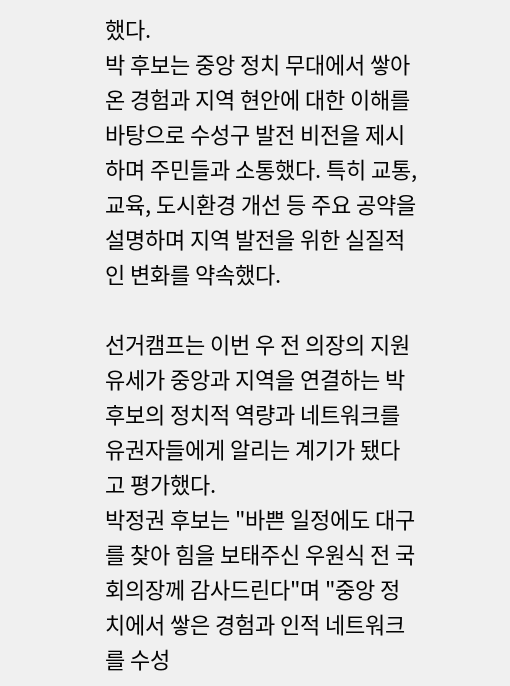했다.
박 후보는 중앙 정치 무대에서 쌓아온 경험과 지역 현안에 대한 이해를 바탕으로 수성구 발전 비전을 제시하며 주민들과 소통했다. 특히 교통, 교육, 도시환경 개선 등 주요 공약을 설명하며 지역 발전을 위한 실질적인 변화를 약속했다.

선거캠프는 이번 우 전 의장의 지원 유세가 중앙과 지역을 연결하는 박 후보의 정치적 역량과 네트워크를 유권자들에게 알리는 계기가 됐다고 평가했다.
박정권 후보는 "바쁜 일정에도 대구를 찾아 힘을 보태주신 우원식 전 국회의장께 감사드린다"며 "중앙 정치에서 쌓은 경험과 인적 네트워크를 수성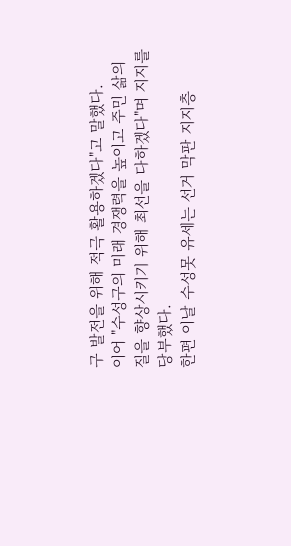구 발전을 위해 적극 활용하겠다"고 말했다.
이어 "수성구의 미래 경쟁력을 높이고 주민 삶의 질을 향상시키기 위해 최선을 다하겠다"며 지지를 당부했다.
한편 이날 수성못 유세는 선거 막판 지지층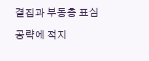결집과 부동층 표심 공략에 적지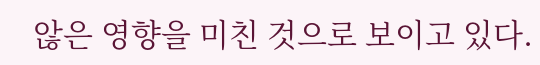않은 영향을 미친 것으로 보이고 있다.